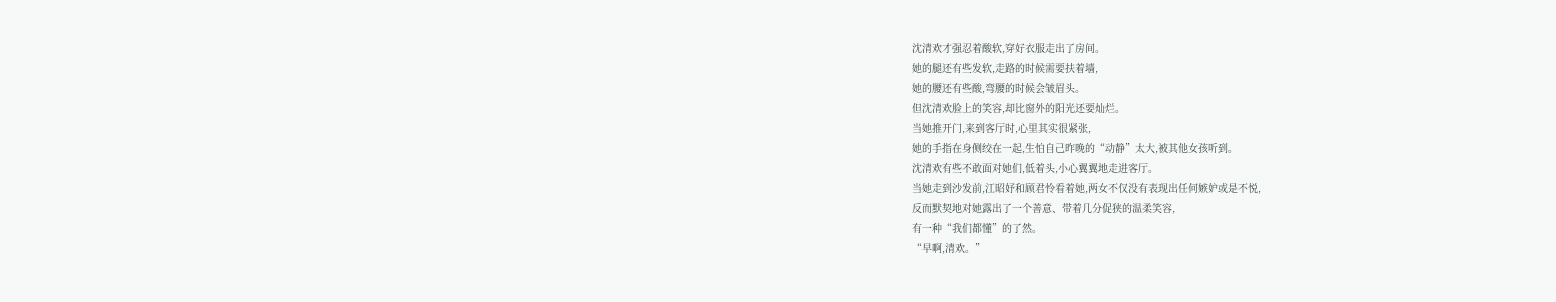沈清欢才强忍着酸软,穿好衣服走出了房间。
她的腿还有些发软,走路的时候需要扶着墙,
她的腰还有些酸,弯腰的时候会皱眉头。
但沈清欢脸上的笑容,却比窗外的阳光还要灿烂。
当她推开门,来到客厅时,心里其实很紧张,
她的手指在身侧绞在一起,生怕自己昨晚的“动静”太大,被其他女孩听到。
沈清欢有些不敢面对她们,低着头,小心翼翼地走进客厅。
当她走到沙发前,江昭妤和顾君怜看着她,两女不仅没有表现出任何嫉妒或是不悦,
反而默契地对她露出了一个善意、带着几分促狭的温柔笑容,
有一种“我们都懂”的了然。
“早啊,清欢。”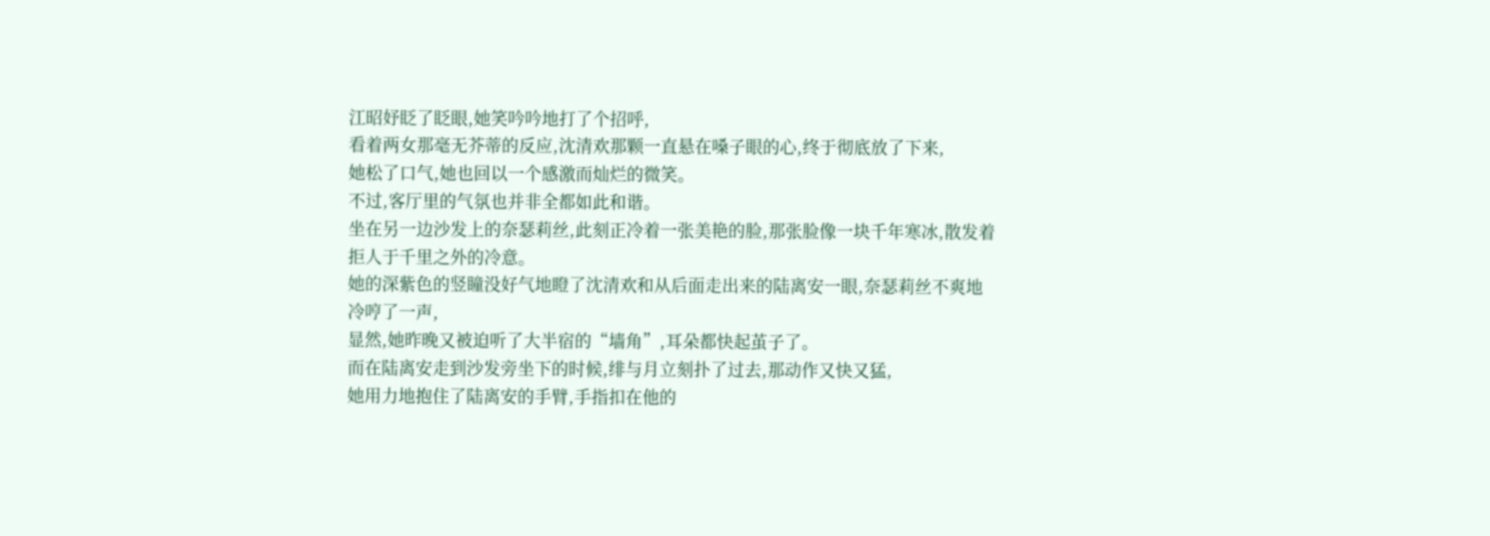江昭妤眨了眨眼,她笑吟吟地打了个招呼,
看着两女那毫无芥蒂的反应,沈清欢那颗一直悬在嗓子眼的心,终于彻底放了下来,
她松了口气,她也回以一个感激而灿烂的微笑。
不过,客厅里的气氛也并非全都如此和谐。
坐在另一边沙发上的奈瑟莉丝,此刻正冷着一张美艳的脸,那张脸像一块千年寒冰,散发着拒人于千里之外的冷意。
她的深紫色的竖瞳没好气地瞪了沈清欢和从后面走出来的陆离安一眼,奈瑟莉丝不爽地冷哼了一声,
显然,她昨晚又被迫听了大半宿的“墙角”,耳朵都快起茧子了。
而在陆离安走到沙发旁坐下的时候,绯与月立刻扑了过去,那动作又快又猛,
她用力地抱住了陆离安的手臂,手指扣在他的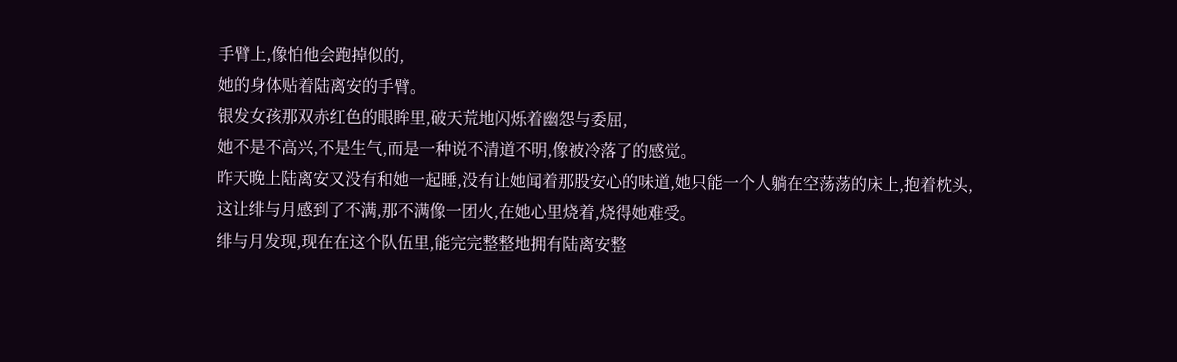手臂上,像怕他会跑掉似的,
她的身体贴着陆离安的手臂。
银发女孩那双赤红色的眼眸里,破天荒地闪烁着幽怨与委屈,
她不是不高兴,不是生气,而是一种说不清道不明,像被冷落了的感觉。
昨天晚上陆离安又没有和她一起睡,没有让她闻着那股安心的味道,她只能一个人躺在空荡荡的床上,抱着枕头,
这让绯与月感到了不满,那不满像一团火,在她心里烧着,烧得她难受。
绯与月发现,现在在这个队伍里,能完完整整地拥有陆离安整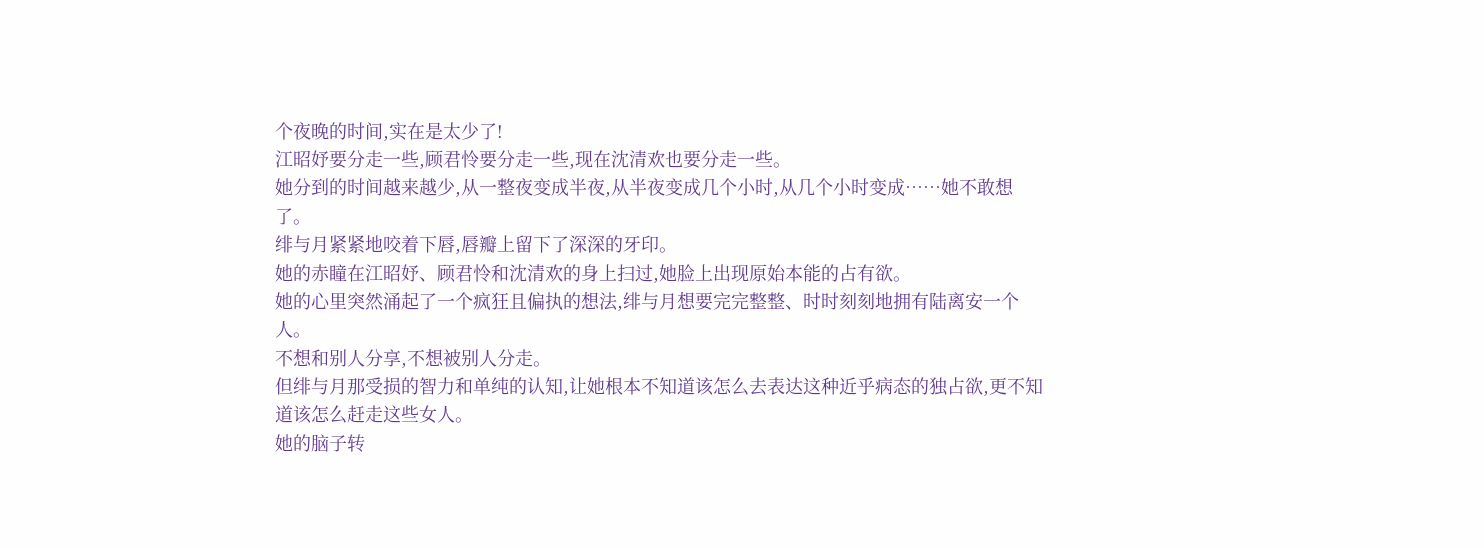个夜晚的时间,实在是太少了!
江昭妤要分走一些,顾君怜要分走一些,现在沈清欢也要分走一些。
她分到的时间越来越少,从一整夜变成半夜,从半夜变成几个小时,从几个小时变成……她不敢想了。
绯与月紧紧地咬着下唇,唇瓣上留下了深深的牙印。
她的赤瞳在江昭妤、顾君怜和沈清欢的身上扫过,她脸上出现原始本能的占有欲。
她的心里突然涌起了一个疯狂且偏执的想法,绯与月想要完完整整、时时刻刻地拥有陆离安一个人。
不想和别人分享,不想被别人分走。
但绯与月那受损的智力和单纯的认知,让她根本不知道该怎么去表达这种近乎病态的独占欲,更不知道该怎么赶走这些女人。
她的脑子转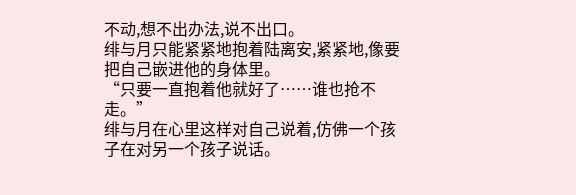不动,想不出办法,说不出口。
绯与月只能紧紧地抱着陆离安,紧紧地,像要把自己嵌进他的身体里。
“只要一直抱着他就好了……谁也抢不走。”
绯与月在心里这样对自己说着,仿佛一个孩子在对另一个孩子说话。